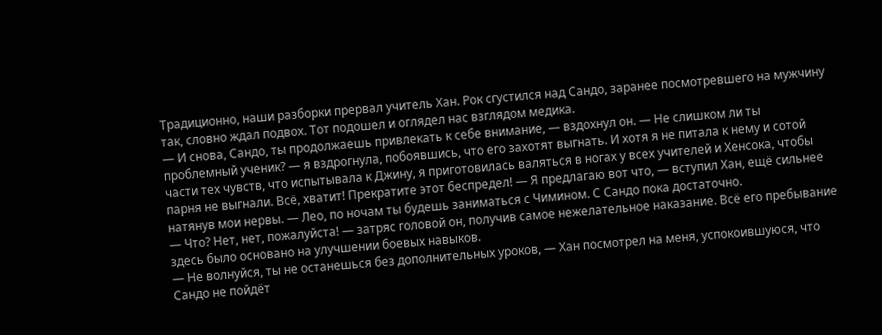Традиционно, наши разборки прервал учитель Хан. Рок сгустился над Сандо, заранее посмотревшего на мужчину так, словно ждал подвох. Тот подошел и оглядел нас взглядом медика.
— И снова, Сандо, ты продолжаешь привлекать к себе внимание, — вздохнул он. — Не слишком ли ты проблемный ученик? — я вздрогнула, побоявшись, что его захотят выгнать. И хотя я не питала к нему и сотой части тех чувств, что испытывала к Джину, я приготовилась валяться в ногах у всех учителей и Хенсока, чтобы парня не выгнали. Всё, хватит! Прекратите этот беспредел! — Я предлагаю вот что, — вступил Хан, ещё сильнее натянув мои нервы. — Лео, по ночам ты будешь заниматься с Чимином. С Сандо пока достаточно.
— Что? Нет, нет, пожалуйста! — затряс головой он, получив самое нежелательное наказание. Всё его пребывание здесь было основано на улучшении боевых навыков.
— Не волнуйся, ты не останешься без дополнительных уроков, — Хан посмотрел на меня, успокоившуюся, что Сандо не пойдёт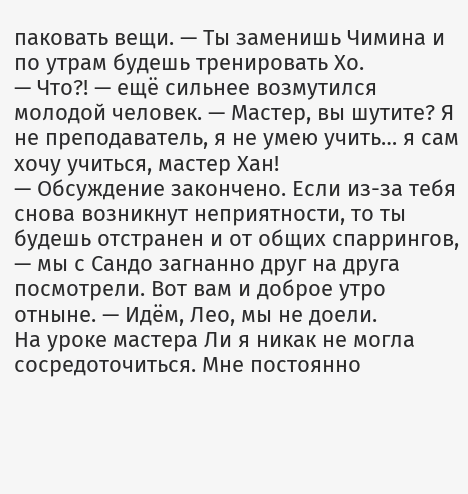паковать вещи. — Ты заменишь Чимина и по утрам будешь тренировать Хо.
— Что?! — ещё сильнее возмутился молодой человек. — Мастер, вы шутите? Я не преподаватель, я не умею учить… я сам хочу учиться, мастер Хан!
— Обсуждение закончено. Если из-за тебя снова возникнут неприятности, то ты будешь отстранен и от общих спаррингов, — мы с Сандо загнанно друг на друга посмотрели. Вот вам и доброе утро отныне. — Идём, Лео, мы не доели.
На уроке мастера Ли я никак не могла сосредоточиться. Мне постоянно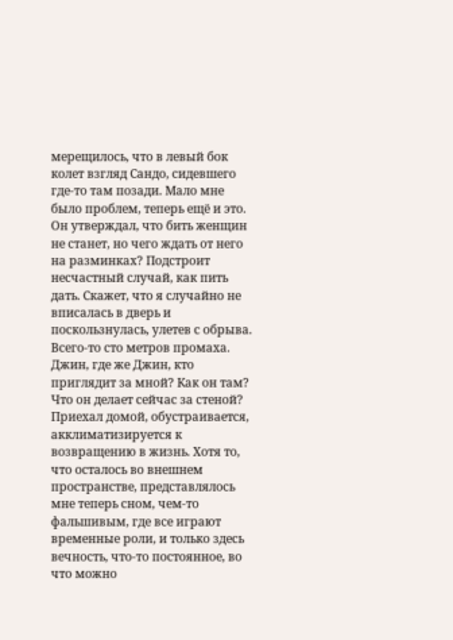мерещилось, что в левый бок колет взгляд Сандо, сидевшего где-то там позади. Мало мне было проблем, теперь ещё и это. Он утверждал, что бить женщин не станет, но чего ждать от него на разминках? Подстроит несчастный случай, как пить дать. Скажет, что я случайно не вписалась в дверь и поскользнулась, улетев с обрыва. Всего-то сто метров промаха. Джин, где же Джин, кто приглядит за мной? Как он там? Что он делает сейчас за стеной? Приехал домой, обустраивается, акклиматизируется к возвращению в жизнь. Хотя то, что осталось во внешнем пространстве, представлялось мне теперь сном, чем-то фальшивым, где все играют временные роли, и только здесь вечность, что-то постоянное, во что можно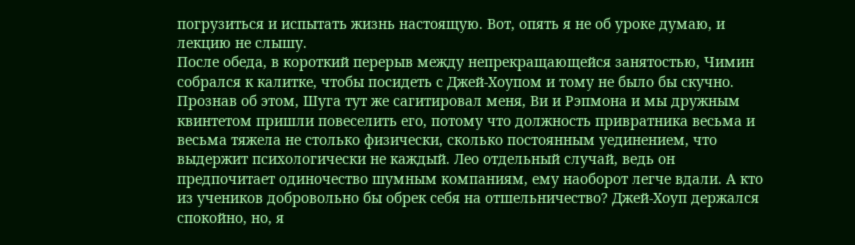погрузиться и испытать жизнь настоящую. Вот, опять я не об уроке думаю, и лекцию не слышу.
После обеда, в короткий перерыв между непрекращающейся занятостью, Чимин собрался к калитке, чтобы посидеть с Джей-Хоупом и тому не было бы скучно. Прознав об этом, Шуга тут же сагитировал меня, Ви и Рэпмона и мы дружным квинтетом пришли повеселить его, потому что должность привратника весьма и весьма тяжела не столько физически, сколько постоянным уединением, что выдержит психологически не каждый. Лео отдельный случай, ведь он предпочитает одиночество шумным компаниям, ему наоборот легче вдали. А кто из учеников добровольно бы обрек себя на отшельничество? Джей-Хоуп держался спокойно, но, я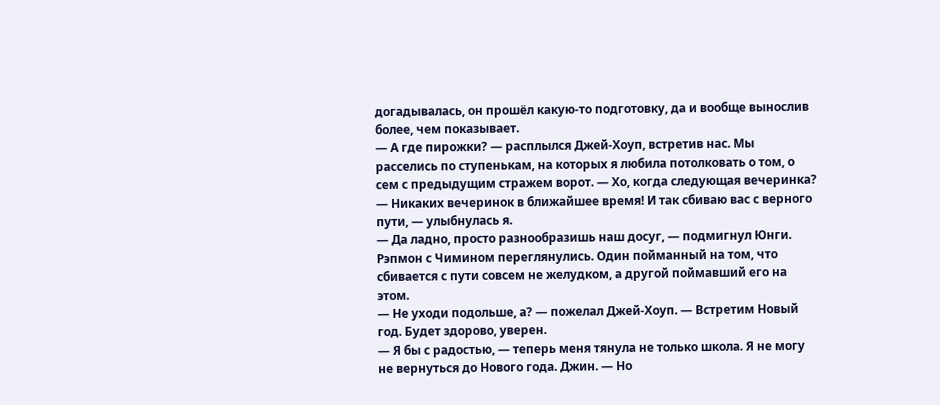догадывалась, он прошёл какую-то подготовку, да и вообще вынослив более, чем показывает.
— А где пирожки? — расплылся Джей-Хоуп, встретив нас. Мы расселись по ступенькам, на которых я любила потолковать о том, о сем с предыдущим стражем ворот. — Хо, когда следующая вечеринка?
— Никаких вечеринок в ближайшее время! И так сбиваю вас с верного пути, — улыбнулась я.
— Да ладно, просто разнообразишь наш досуг, — подмигнул Юнги. Рэпмон с Чимином переглянулись. Один пойманный на том, что сбивается с пути совсем не желудком, а другой поймавший его на этом.
— Не уходи подольше, а? — пожелал Джей-Хоуп. — Встретим Новый год. Будет здорово, уверен.
— Я бы с радостью, — теперь меня тянула не только школа. Я не могу не вернуться до Нового года. Джин. — Но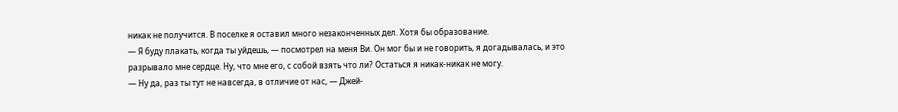никак не получится. В поселке я оставил много незаконченных дел. Хотя бы образование.
— Я буду плакать, когда ты уйдешь, — посмотрел на меня Ви. Он мог бы и не говорить, я догадывалась, и это разрывало мне сердце. Ну, что мне его, с собой взять что ли? Остаться я никак-никак не могу.
— Ну да, раз ты тут не навсегда, в отличие от нас, — Джей-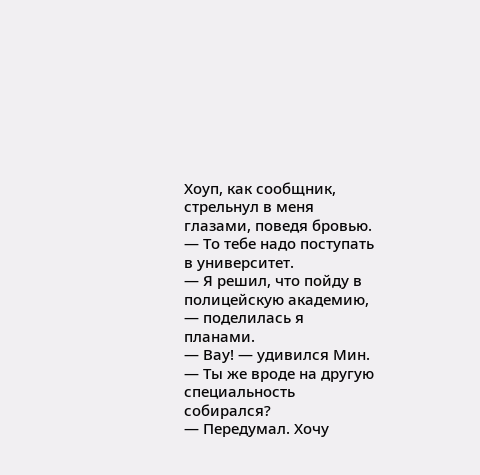Хоуп, как сообщник, стрельнул в меня глазами, поведя бровью. — То тебе надо поступать в университет.
— Я решил, что пойду в полицейскую академию, — поделилась я планами.
— Вау! — удивился Мин. — Ты же вроде на другую специальность собирался?
— Передумал. Хочу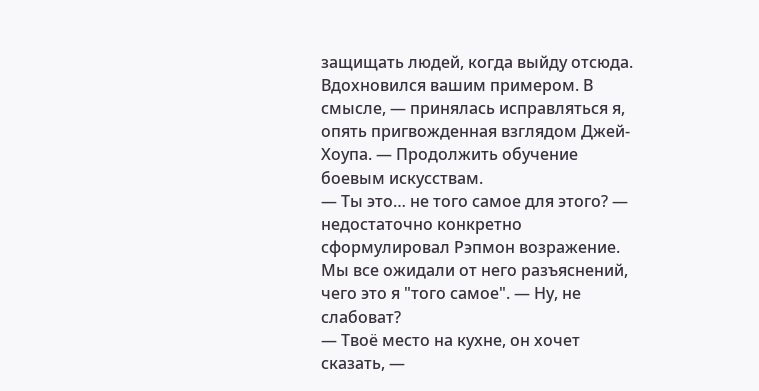защищать людей, когда выйду отсюда. Вдохновился вашим примером. В смысле, — принялась исправляться я, опять пригвожденная взглядом Джей-Хоупа. — Продолжить обучение боевым искусствам.
— Ты это… не того самое для этого? — недостаточно конкретно сформулировал Рэпмон возражение. Мы все ожидали от него разъяснений, чего это я "того самое". — Ну, не слабоват?
— Твоё место на кухне, он хочет сказать, —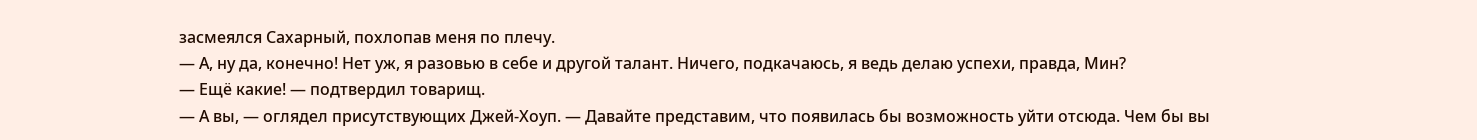засмеялся Сахарный, похлопав меня по плечу.
— А, ну да, конечно! Нет уж, я разовью в себе и другой талант. Ничего, подкачаюсь, я ведь делаю успехи, правда, Мин?
— Ещё какие! — подтвердил товарищ.
— А вы, — оглядел присутствующих Джей-Хоуп. — Давайте представим, что появилась бы возможность уйти отсюда. Чем бы вы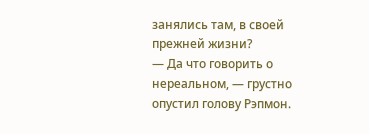занялись там, в своей прежней жизни?
— Да что говорить о нереальном, — грустно опустил голову Рэпмон.